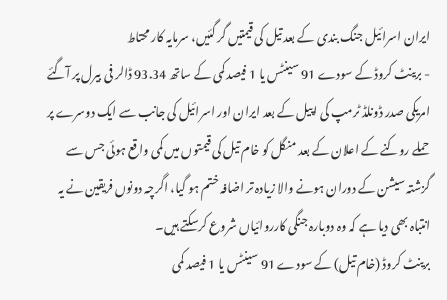ایران اسرائیل جنگ بندی کے بعد تیل کی قیمتیں گر گئیں، سرمایہ کار محتاط
- برینٹ کروڈ کے سودے 91 سینٹس یا 1 فیصد کمی کے ساتھ 93.34 ڈالر فی بیرل پر آگئے
امریکی صدر ڈونلڈ ٹرمپ کی اپیل کے بعد ایران اور اسرائیل کی جانب سے ایک دوسرے پر حملے روکنے کے اعلان کے بعد منگل کو خام تیل کی قیمتوں میں کمی واقع ہوئی جس سے گزشتہ سیشن کے دوران ہونے والا زیادہ تر اضافہ ختم ہو گیا، اگرچہ دونوں فریقین نے یہ انتباہ بھی دیا ہے کہ وہ دوبارہ جنگی کارروائیاں شروع کرسکتے ہیں۔
برینٹ کروڈ (خام تیل) کے سودے 91 سینٹس یا 1 فیصد کمی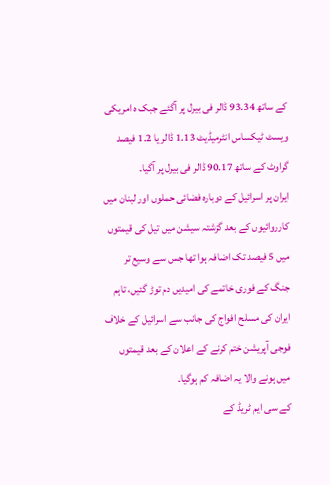کے ساتھ 93.34 ڈالر فی بیرل پر آگئے جبک ہ امریکی ویسٹ ٹیکساس انٹرمیڈیٹ 1.13 ڈالر یا 1.2 فیصد گراوٹ کے ساتھ 90.17 ڈالر فی بیرل پر آگیا۔
ایران پر اسرائیل کے دوبارہ فضائی حملوں اور لبنان میں کارروائیوں کے بعد گزشتہ سیشن میں تیل کی قیمتوں میں 5 فیصد تک اضافہ ہوا تھا جس سے وسیع تر جنگ کے فوری خاتمے کی امیدیں دم توڑ گئیں، تاہم ایران کی مسلح افواج کی جانب سے اسرائیل کے خلاف فوجی آپریشن ختم کرنے کے اعلان کے بعد قیمتوں میں ہونے والا یہ اضافہ کم ہوگیا۔
کے سی ایم ٹریڈ کے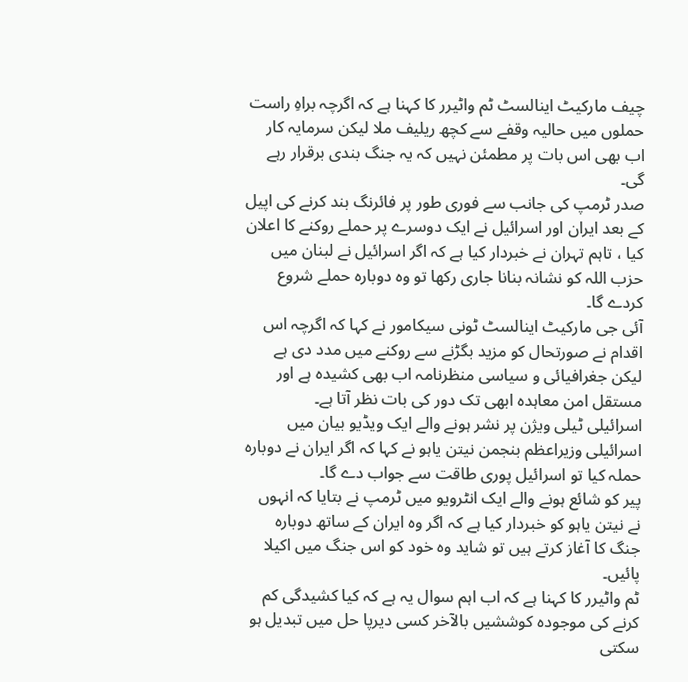چیف مارکیٹ اینالسٹ ٹم واٹیرر کا کہنا ہے کہ اگرچہ براہِ راست حملوں میں حالیہ وقفے سے کچھ ریلیف ملا لیکن سرمایہ کار اب بھی اس بات پر مطمئن نہیں کہ یہ جنگ بندی برقرار رہے گی۔
صدر ٹرمپ کی جانب سے فوری طور پر فائرنگ بند کرنے کی اپیل کے بعد ایران اور اسرائیل نے ایک دوسرے پر حملے روکنے کا اعلان کیا ، تاہم تہران نے خبردار کیا ہے کہ اگر اسرائیل نے لبنان میں حزب اللہ کو نشانہ بنانا جاری رکھا تو وہ دوبارہ حملے شروع کردے گا۔
آئی جی مارکیٹ اینالسٹ ٹونی سیکامور نے کہا کہ اگرچہ اس اقدام نے صورتحال کو مزید بگڑنے سے روکنے میں مدد دی ہے لیکن جغرافیائی و سیاسی منظرنامہ اب بھی کشیدہ ہے اور مستقل امن معاہدہ ابھی تک دور کی بات نظر آتا ہے۔
اسرائیلی ٹیلی ویژن پر نشر ہونے والے ایک ویڈیو بیان میں اسرائیلی وزیراعظم بنجمن نیتن یاہو نے کہا کہ اگر ایران نے دوبارہ حملہ کیا تو اسرائیل پوری طاقت سے جواب دے گا۔
پیر کو شائع ہونے والے ایک انٹرویو میں ٹرمپ نے بتایا کہ انہوں نے نیتن یاہو کو خبردار کیا ہے کہ اگر وہ ایران کے ساتھ دوبارہ جنگ کا آغاز کرتے ہیں تو شاید وہ خود کو اس جنگ میں اکیلا پائیں۔
ٹم واٹیرر کا کہنا ہے کہ اب اہم سوال یہ ہے کہ کیا کشیدگی کم کرنے کی موجودہ کوششیں بالآخر کسی دیرپا حل میں تبدیل ہو سکتی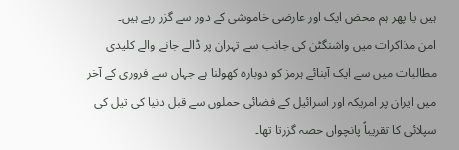ہیں یا پھر ہم محض ایک اور عارضی خاموشی کے دور سے گزر رہے ہیں۔
امن مذاکرات میں واشنگٹن کی جانب سے تہران پر ڈالے جانے والے کلیدی مطالبات میں سے ایک آبنائے ہرمز کو دوبارہ کھولنا ہے جہاں سے فروری کے آخر میں ایران پر امریکہ اور اسرائیل کے فضائی حملوں سے قبل دنیا کی تیل کی سپلائی کا تقریباً پانچواں حصہ گزرتا تھا۔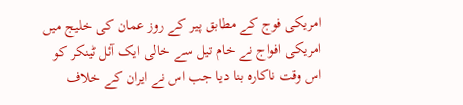امریکی فوج کے مطابق پیر کے روز عمان کی خلیج میں امریکی افواج نے خام تیل سے خالی ایک آئل ٹینکر کو اس وقت ناکارہ بنا دیا جب اس نے ایران کے خلاف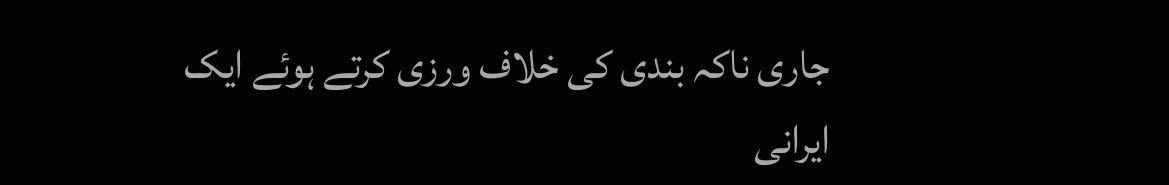جاری ناکہ بندی کی خلاف ورزی کرتے ہوئے ایک ایرانی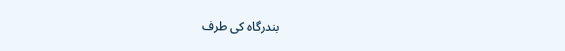بندرگاہ کی طرف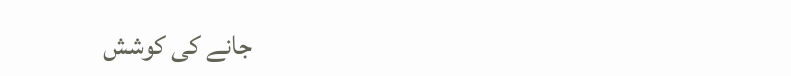جانے کی کوشش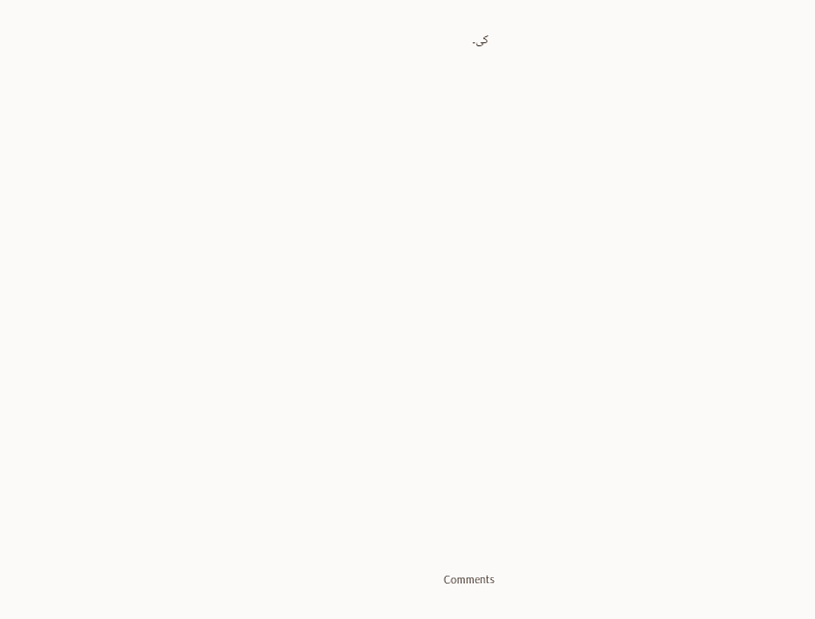کی۔
























Comments